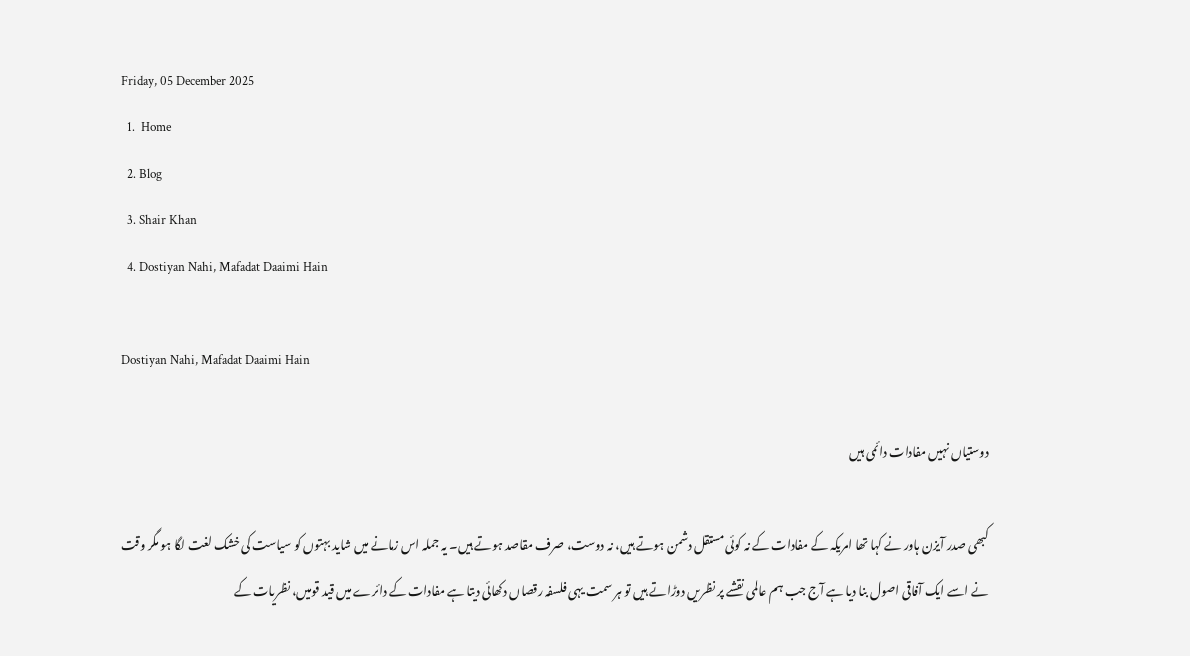Friday, 05 December 2025
  1.  Home
  2. Blog
  3. Shair Khan
  4. Dostiyan Nahi, Mafadat Daaimi Hain

Dostiyan Nahi, Mafadat Daaimi Hain

دوستیاں نہیں مفادات دائمی ہیں

کبھی صدر آیزن ہاور نے کہا تھا امریکہ کے مفادات کے نہ کوئی مستقل دشمن ہوتے ہیں، نہ دوست، صرف مقاصد ہوتے ہیں۔ یہ جملہ اس زمانے میں شاید بہتوں کو سیاست کی خشک لغت لگا ہو مگر وقت نے اسے ایک آفاقی اصول بنا دیا ہے آج جب ہم عالمی نقشے پر نظریں دوڑاتے ہیں تو ہر سمت یہی فلسفہ رقصاں دکھائی دیتا ہے مفادات کے دائرے میں قید قومیں، نظریات کے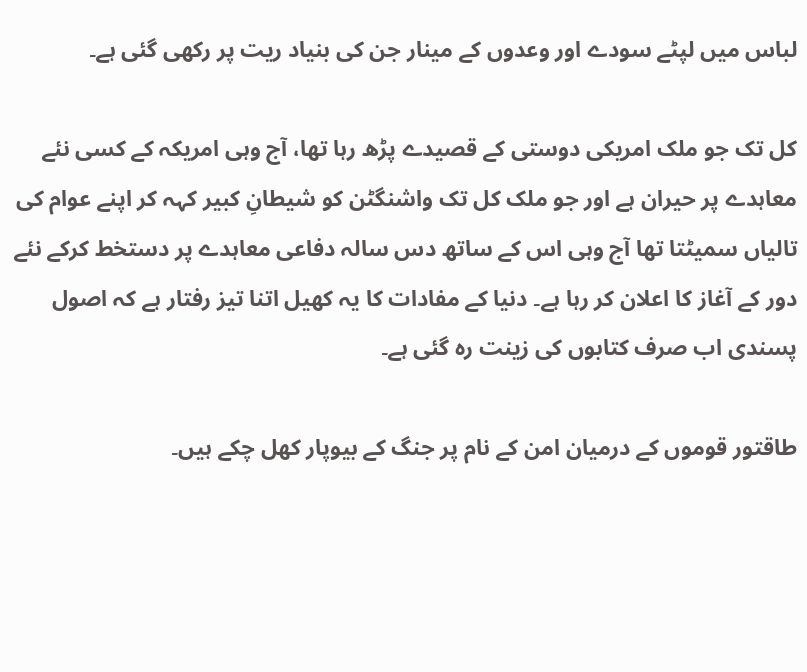لباس میں لپٹے سودے اور وعدوں کے مینار جن کی بنیاد ریت پر رکھی گئی ہے۔

کل تک جو ملک امریکی دوستی کے قصیدے پڑھ رہا تھا، آج وہی امریکہ کے کسی نئے معاہدے پر حیران ہے اور جو ملک کل تک واشنگٹن کو شیطانِ کبیر کہہ کر اپنے عوام کی تالیاں سمیٹتا تھا آج وہی اس کے ساتھ دس سالہ دفاعی معاہدے پر دستخط کرکے نئے دور کے آغاز کا اعلان کر رہا ہے۔ دنیا کے مفادات کا یہ کھیل اتنا تیز رفتار ہے کہ اصول پسندی اب صرف کتابوں کی زینت رہ گئی ہے۔

طاقتور قوموں کے درمیان امن کے نام پر جنگ کے بیوپار کھل چکے ہیں۔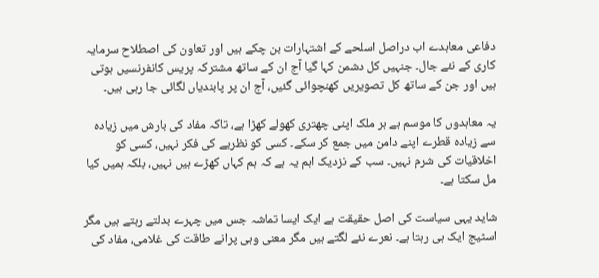دفاعی معاہدے اب دراصل اسلحے کے اشتہارات بن چکے ہیں اور تعاون کی اصطلاح سرمایہ کاری کے نئے جال۔ جنہیں کل دشمن کہا گیا آج ان کے ساتھ مشترکہ پریس کانفرنسیں ہوتی ہیں اور جن کے ساتھ کل تصویریں کھنچوائی گئیں، آج ان پر پابندیاں لگائی جا رہی ہیں۔

یہ معاہدوں کا موسم ہے ہر ملک اپنی چھتری کھولے کھڑا ہے، تاکہ مفاد کی بارش میں زیادہ سے زیادہ قطرے اپنے دامن میں جمع کر سکے۔ کسی کو نظریے کی فکر نہیں، کسی کو اخلاقیات کی شرم نہیں۔ سب کے نزدیک اہم یہ ہے کہ ہم کہاں کھڑے ہیں نہیں، بلکہ ہمیں کیا مل سکتا ہے۔

شاید یہی سیاست کی اصل حقیقت ہے ایک ایسا تماشہ جس میں چہرے بدلتے رہتے ہیں مگر اسٹیج ایک ہی رہتا ہے۔ نعرے نئے لگتے ہیں مگر معنی وہی پرانے طاقت کی غلامی، مفاد کی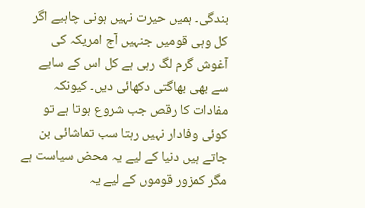بندگی۔ ہمیں حیرت نہیں ہونی چاہیے اگر کل وہی قومیں جنہیں آج امریکہ کی آغوش گرم لگ رہی ہے کل اس کے سایے سے بھی بھاگتی دکھائی دیں۔ کیونکہ مفادات کا رقص جب شروع ہوتا ہے تو کوئی وفادار نہیں رہتا سب تماشائی بن جاتے ہیں دنیا کے لیے یہ محض سیاست ہے مگر کمزور قوموں کے لیے یہ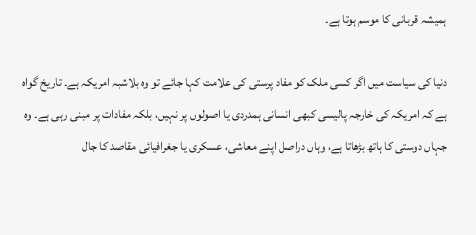ہمیشہ قربانی کا موسم ہوتا ہے۔

دنیا کی سیاست میں اگر کسی ملک کو مفاد پرستی کی علامت کہا جائے تو وہ بلاشبہ امریکہ ہے۔ تاریخ گواہ ہے کہ امریکہ کی خارجہ پالیسی کبھی انسانی ہمدردی یا اصولوں پر نہیں، بلکہ مفادات پر مبنی رہی ہے۔ وہ جہاں دوستی کا ہاتھ بڑھاتا ہے، وہاں دراصل اپنے معاشی، عسکری یا جغرافیائی مقاصد کا جال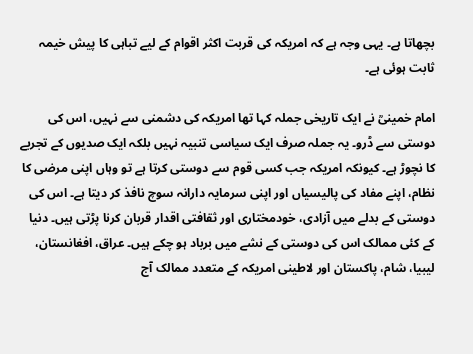بچھاتا ہے۔ یہی وجہ ہے کہ امریکہ کی قربت اکثر اقوام کے لیے تباہی کا پیش خیمہ ثابت ہوئی ہے۔

امام خمینیؒ نے ایک تاریخی جملہ کہا تھا امریکہ کی دشمنی سے نہیں، اس کی دوستی سے ڈرو۔ یہ جملہ صرف ایک سیاسی تنبیہ نہیں بلکہ ایک صدیوں کے تجربے کا نچوڑ ہے۔ کیونکہ امریکہ جب کسی قوم سے دوستی کرتا ہے تو وہاں اپنی مرضی کا نظام، اپنے مفاد کی پالیسیاں اور اپنی سرمایہ دارانہ سوچ نافذ کر دیتا ہے۔ اس کی دوستی کے بدلے میں آزادی، خودمختاری اور ثقافتی اقدار قربان کرنا پڑتی ہیں۔ دنیا کے کئی ممالک اس کی دوستی کے نشے میں برباد ہو چکے ہیں۔ عراق، افغانستان، لیبیا، شام، پاکستان اور لاطینی امریکہ کے متعدد ممالک آج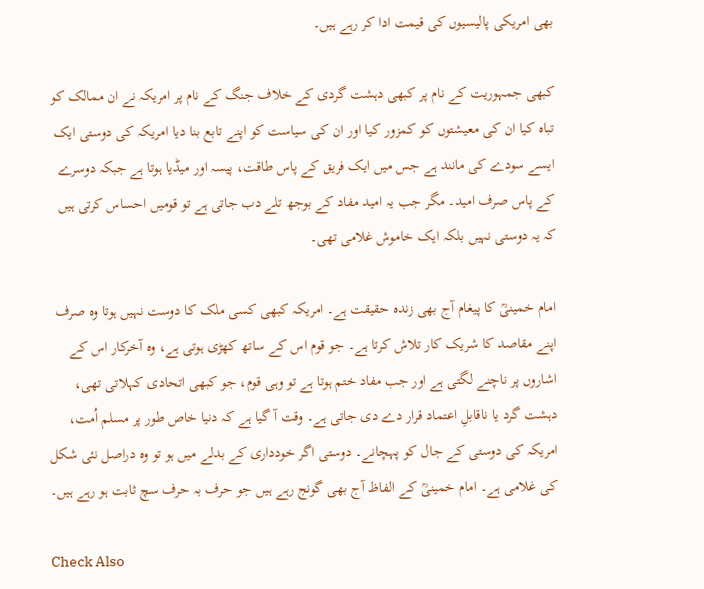بھی امریکی پالیسیوں کی قیمت ادا کر رہے ہیں۔

کبھی جمہوریت کے نام پر کبھی دہشت گردی کے خلاف جنگ کے نام پر امریکہ نے ان ممالک کو تباہ کیا ان کی معیشتوں کو کمزور کیا اور ان کی سیاست کو اپنے تابع بنا دیا امریکہ کی دوستی ایک ایسے سودے کی مانند ہے جس میں ایک فریق کے پاس طاقت، پیسہ اور میڈیا ہوتا ہے جبکہ دوسرے کے پاس صرف امید۔ مگر جب یہ امید مفاد کے بوجھ تلے دب جاتی ہے تو قومیں احساس کرتی ہیں کہ یہ دوستی نہیں بلکہ ایک خاموش غلامی تھی۔

امام خمینیؒ کا پیغام آج بھی زندہ حقیقت ہے۔ امریکہ کبھی کسی ملک کا دوست نہیں ہوتا وہ صرف اپنے مقاصد کا شریک کار تلاش کرتا ہے۔ جو قوم اس کے ساتھ کھڑی ہوتی ہے، وہ آخرکار اس کے اشاروں پر ناچنے لگتی ہے اور جب مفاد ختم ہوتا ہے تو وہی قوم، جو کبھی اتحادی کہلاتی تھی، دہشت گرد یا ناقابلِ اعتماد قرار دے دی جاتی ہے۔ وقت آ گیا ہے کہ دنیا خاص طور پر مسلم اُمت، امریکہ کی دوستی کے جال کو پہچانے۔ دوستی اگر خودداری کے بدلے میں ہو تو وہ دراصل نئی شکل کی غلامی ہے۔ امام خمینیؒ کے الفاظ آج بھی گونج رہے ہیں جو حرف بہ حرف سچ ثابت ہو رہے ہیں۔

Check Also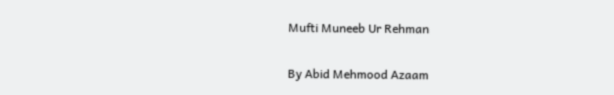Mufti Muneeb Ur Rehman

By Abid Mehmood Azaam